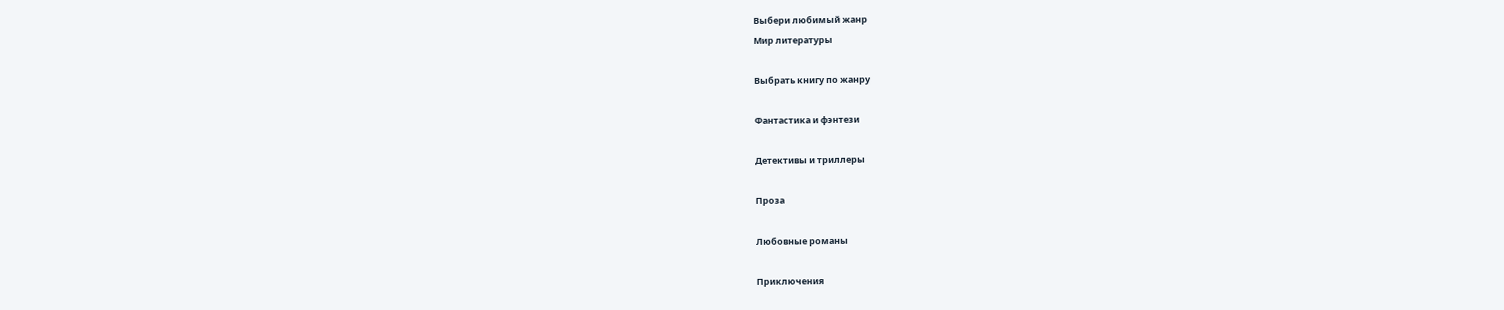Выбери любимый жанр
Мир литературы

Выбрать книгу по жанру

Фантастика и фэнтези

Детективы и триллеры

Проза

Любовные романы

Приключения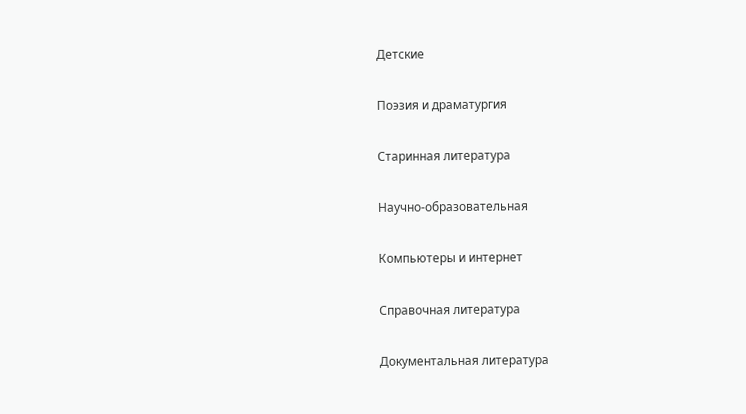Детские

Поэзия и драматургия

Старинная литература

Научно-образовательная

Компьютеры и интернет

Справочная литература

Документальная литература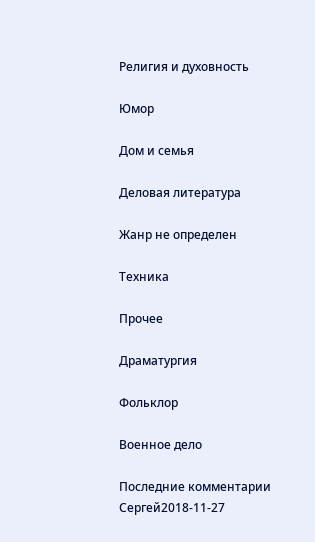Религия и духовность

Юмор

Дом и семья

Деловая литература

Жанр не определен

Техника

Прочее

Драматургия

Фольклор

Военное дело

Последние комментарии
Сергей2018-11-27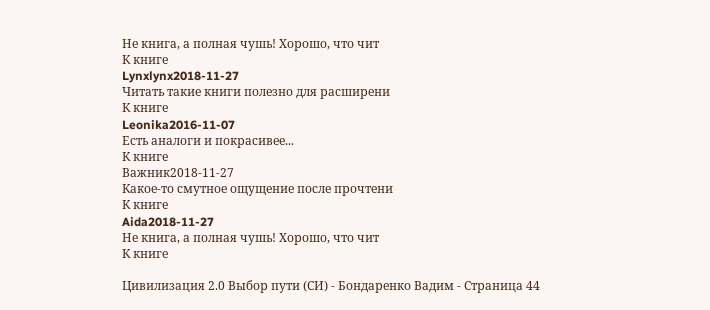Не книга, а полная чушь! Хорошо, что чит
К книге
Lynxlynx2018-11-27
Читать такие книги полезно для расширени
К книге
Leonika2016-11-07
Есть аналоги и покрасивее...
К книге
Важник2018-11-27
Какое-то смутное ощущение после прочтени
К книге
Aida2018-11-27
Не книга, а полная чушь! Хорошо, что чит
К книге

Цивилизация 2.0 Выбор пути (СИ) - Бондаренко Вадим - Страница 44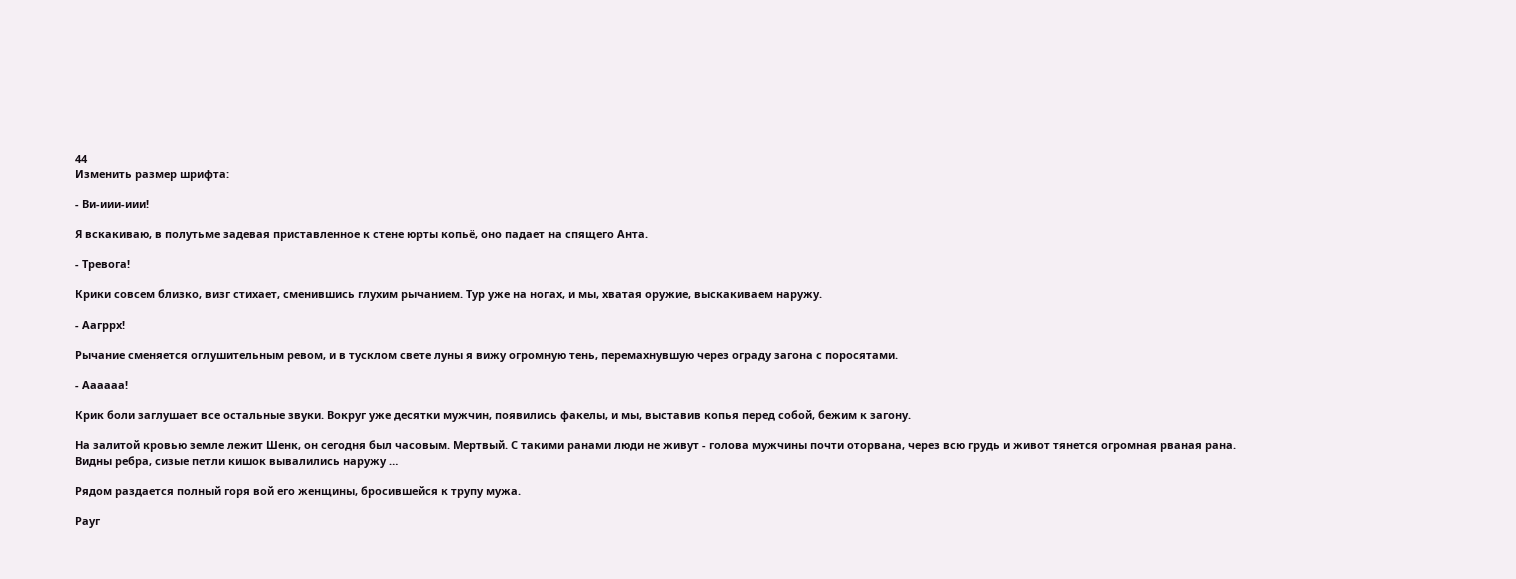44
Изменить размер шрифта:

- Ви-иии-иии!

Я вскакиваю, в полутьме задевая приставленное к стене юрты копьё, оно падает на спящего Анта.

- Тревога!

Крики совсем близко, визг стихает, сменившись глухим рычанием. Тур уже на ногах, и мы, хватая оружие, выскакиваем наружу.

- Аагррх!

Рычание сменяется оглушительным ревом, и в тусклом свете луны я вижу огромную тень, перемахнувшую через ограду загона с поросятами.

- Аааааа!

Крик боли заглушает все остальные звуки. Вокруг уже десятки мужчин, появились факелы, и мы, выставив копья перед собой, бежим к загону.

На залитой кровью земле лежит Шенк, он сегодня был часовым. Мертвый. С такими ранами люди не живут - голова мужчины почти оторвана, через всю грудь и живот тянется огромная рваная рана. Видны ребра, сизые петли кишок вывалились наружу …

Рядом раздается полный горя вой его женщины, бросившейся к трупу мужа.

Рауг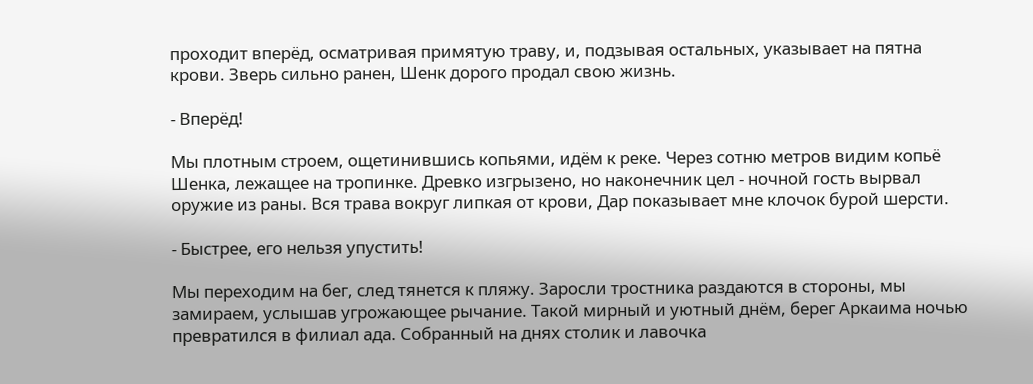проходит вперёд, осматривая примятую траву, и, подзывая остальных, указывает на пятна крови. Зверь сильно ранен, Шенк дорого продал свою жизнь.

- Вперёд!

Мы плотным строем, ощетинившись копьями, идём к реке. Через сотню метров видим копьё Шенка, лежащее на тропинке. Древко изгрызено, но наконечник цел - ночной гость вырвал оружие из раны. Вся трава вокруг липкая от крови, Дар показывает мне клочок бурой шерсти.

- Быстрее, его нельзя упустить!

Мы переходим на бег, след тянется к пляжу. Заросли тростника раздаются в стороны, мы замираем, услышав угрожающее рычание. Такой мирный и уютный днём, берег Аркаима ночью превратился в филиал ада. Собранный на днях столик и лавочка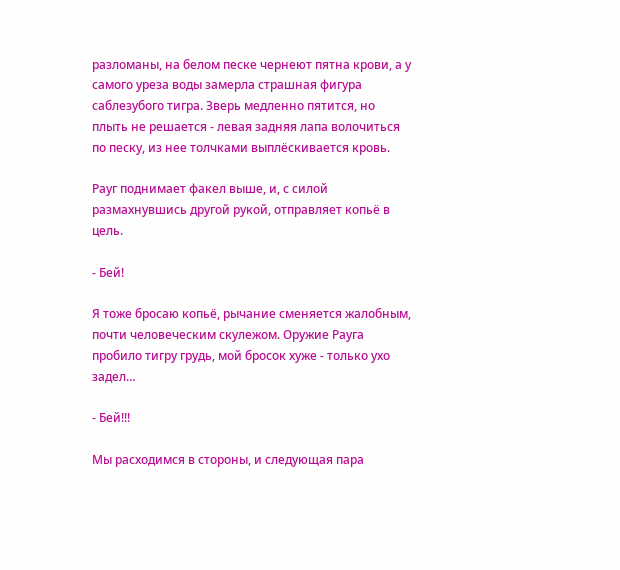разломаны, на белом песке чернеют пятна крови, а у самого уреза воды замерла страшная фигура саблезубого тигра. Зверь медленно пятится, но плыть не решается - левая задняя лапа волочиться по песку, из нее толчками выплёскивается кровь.

Рауг поднимает факел выше, и, с силой размахнувшись другой рукой, отправляет копьё в цель.

- Бей!

Я тоже бросаю копьё, рычание сменяется жалобным, почти человеческим скулежом. Оружие Рауга пробило тигру грудь, мой бросок хуже - только ухо задел…

- Бей!!!

Мы расходимся в стороны, и следующая пара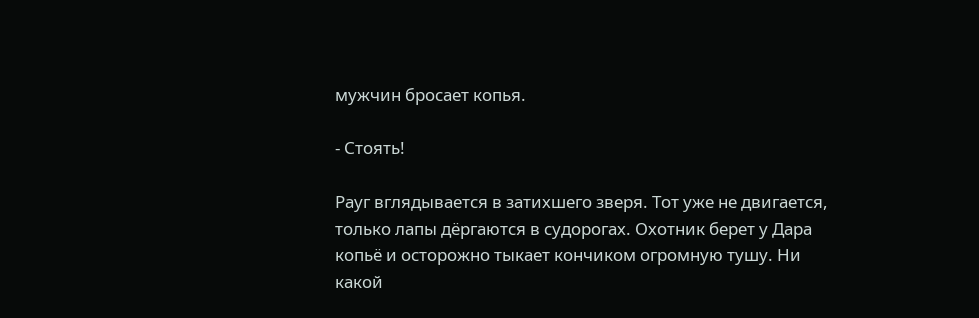мужчин бросает копья.

- Стоять!

Рауг вглядывается в затихшего зверя. Тот уже не двигается, только лапы дёргаются в судорогах. Охотник берет у Дара копьё и осторожно тыкает кончиком огромную тушу. Ни какой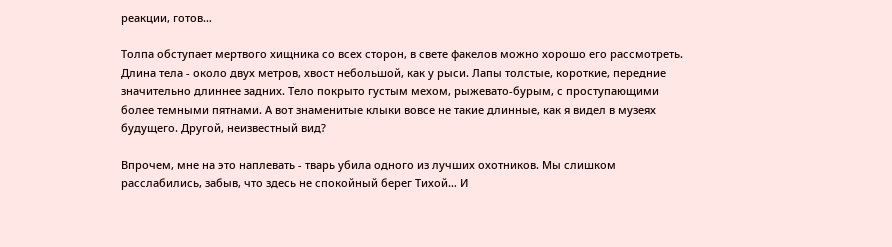реакции, готов…

Толпа обступает мертвого хищника со всех сторон, в свете факелов можно хорошо его рассмотреть. Длина тела - около двух метров, хвост небольшой, как у рыси. Лапы толстые, короткие, передние значительно длиннее задних. Тело покрыто густым мехом, рыжевато-бурым, с проступающими более темными пятнами. А вот знаменитые клыки вовсе не такие длинные, как я видел в музеях будущего. Другой, неизвестный вид?

Впрочем, мне на это наплевать - тварь убила одного из лучших охотников. Мы слишком расслабились, забыв, что здесь не спокойный берег Тихой… И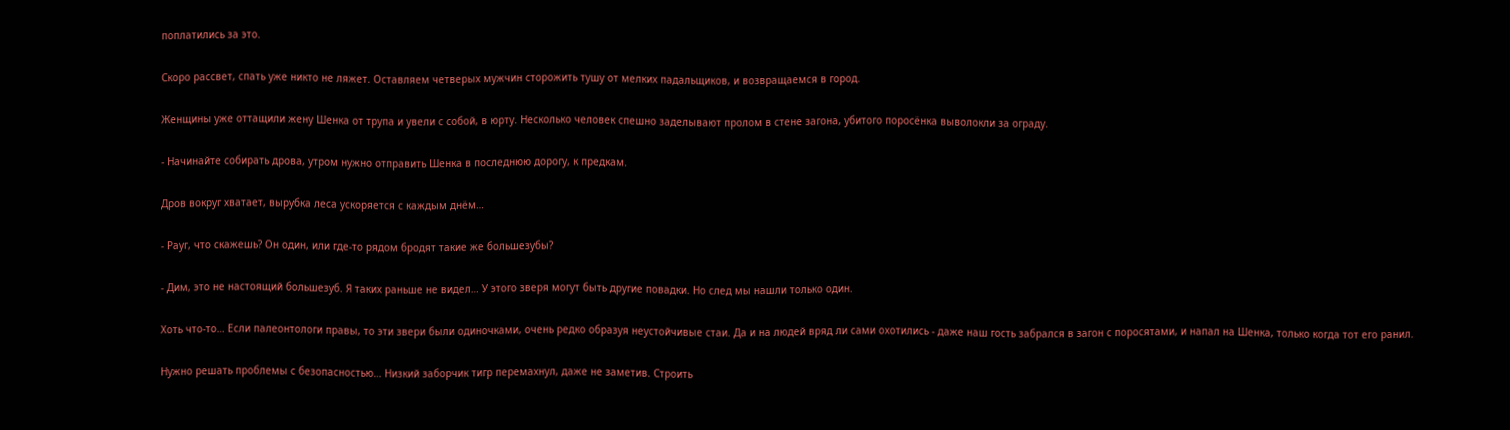поплатились за это.

Скоро рассвет, спать уже никто не ляжет. Оставляем четверых мужчин сторожить тушу от мелких падальщиков, и возвращаемся в город.

Женщины уже оттащили жену Шенка от трупа и увели с собой, в юрту. Несколько человек спешно заделывают пролом в стене загона, убитого поросёнка выволокли за ограду.

- Начинайте собирать дрова, утром нужно отправить Шенка в последнюю дорогу, к предкам.

Дров вокруг хватает, вырубка леса ускоряется с каждым днём…

- Рауг, что скажешь? Он один, или где-то рядом бродят такие же большезубы?

- Дим, это не настоящий большезуб. Я таких раньше не видел… У этого зверя могут быть другие повадки. Но след мы нашли только один.

Хоть что-то… Если палеонтологи правы, то эти звери были одиночками, очень редко образуя неустойчивые стаи. Да и на людей вряд ли сами охотились - даже наш гость забрался в загон с поросятами, и напал на Шенка, только когда тот его ранил.

Нужно решать проблемы с безопасностью… Низкий заборчик тигр перемахнул, даже не заметив. Строить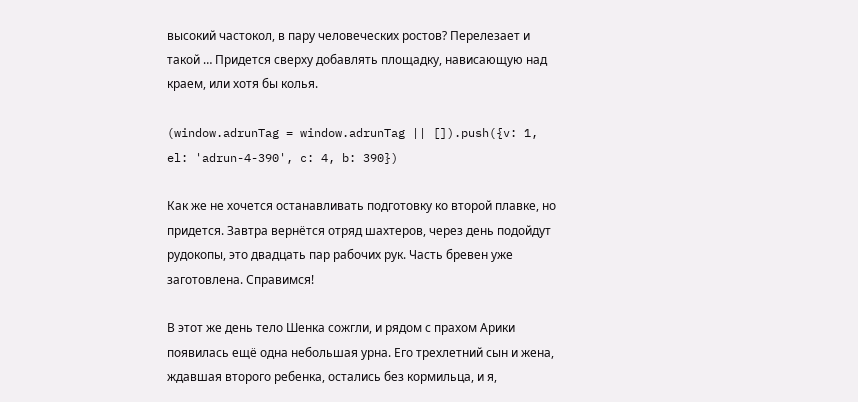высокий частокол, в пару человеческих ростов? Перелезает и такой … Придется сверху добавлять площадку, нависающую над краем, или хотя бы колья.

(window.adrunTag = window.adrunTag || []).push({v: 1, el: 'adrun-4-390', c: 4, b: 390})

Как же не хочется останавливать подготовку ко второй плавке, но придется. Завтра вернётся отряд шахтеров, через день подойдут рудокопы, это двадцать пар рабочих рук. Часть бревен уже заготовлена. Справимся!

В этот же день тело Шенка сожгли, и рядом с прахом Арики появилась ещё одна небольшая урна. Его трехлетний сын и жена, ждавшая второго ребенка, остались без кормильца, и я,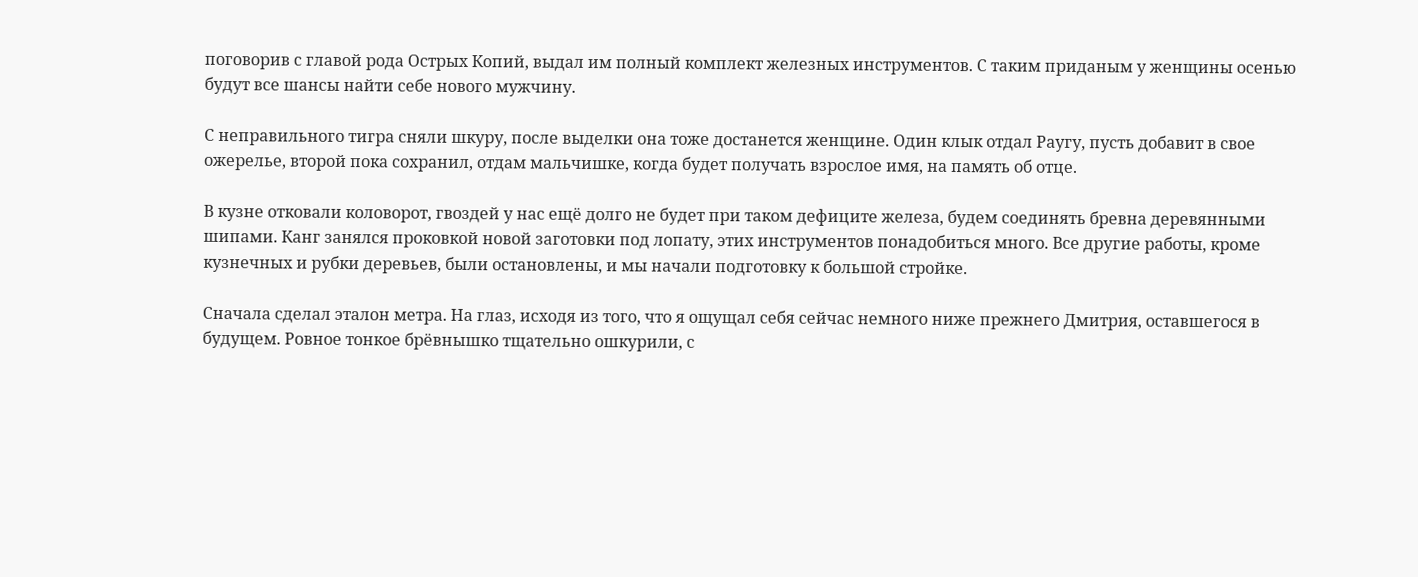поговорив с главой рода Острых Копий, выдал им полный комплект железных инструментов. С таким приданым у женщины осенью будут все шансы найти себе нового мужчину.

С неправильного тигра сняли шкуру, после выделки она тоже достанется женщине. Один клык отдал Раугу, пусть добавит в свое ожерелье, второй пока сохранил, отдам мальчишке, когда будет получать взрослое имя, на память об отце.

В кузне отковали коловорот, гвоздей у нас ещё долго не будет при таком дефиците железа, будем соединять бревна деревянными шипами. Канг занялся проковкой новой заготовки под лопату, этих инструментов понадобиться много. Все другие работы, кроме кузнечных и рубки деревьев, были остановлены, и мы начали подготовку к большой стройке.

Сначала сделал эталон метра. На глаз, исходя из того, что я ощущал себя сейчас немного ниже прежнего Дмитрия, оставшегося в будущем. Ровное тонкое брёвнышко тщательно ошкурили, с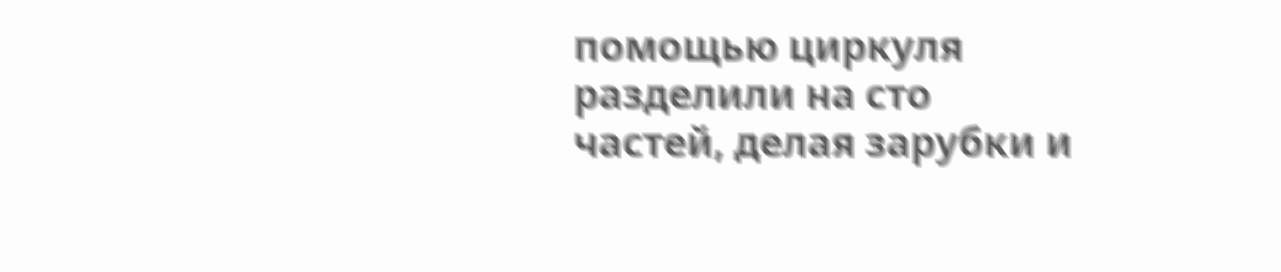помощью циркуля разделили на сто частей, делая зарубки и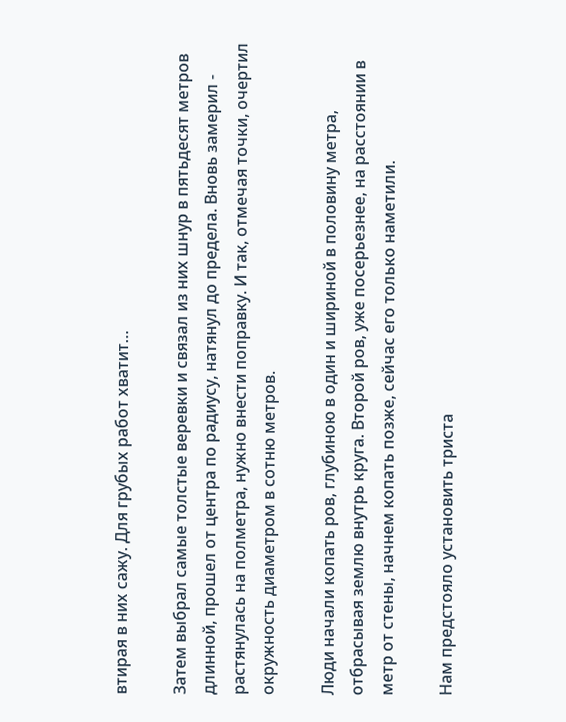втирая в них сажу. Для грубых работ хватит…

Затем выбрал самые толстые веревки и связал из них шнур в пятьдесят метров длинной, прошел от центра по радиусу, натянул до предела. Вновь замерил - растянулась на полметра, нужно внести поправку. И так, отмечая точки, очертил окружность диаметром в сотню метров.

Люди начали копать ров, глубиною в один и шириной в половину метра, отбрасывая землю внутрь круга. Второй ров, уже посерьезнее, на расстоянии в метр от стены, начнем копать позже, сейчас его только наметили.

Нам предстояло установить триста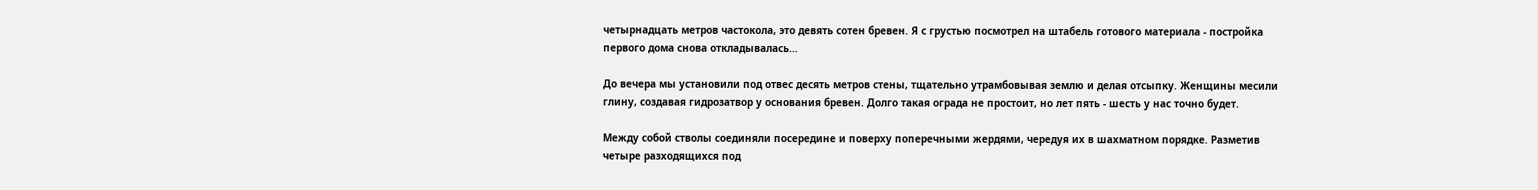четырнадцать метров частокола, это девять сотен бревен. Я с грустью посмотрел на штабель готового материала - постройка первого дома снова откладывалась…

До вечера мы установили под отвес десять метров стены, тщательно утрамбовывая землю и делая отсыпку. Женщины месили глину, создавая гидрозатвор у основания бревен. Долго такая ограда не простоит, но лет пять - шесть у нас точно будет.

Между собой стволы соединяли посередине и поверху поперечными жердями, чередуя их в шахматном порядке. Разметив четыре разходящихся под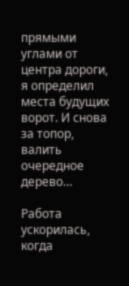прямыми углами от центра дороги, я определил места будущих ворот. И снова за топор, валить очередное дерево…

Работа ускорилась, когда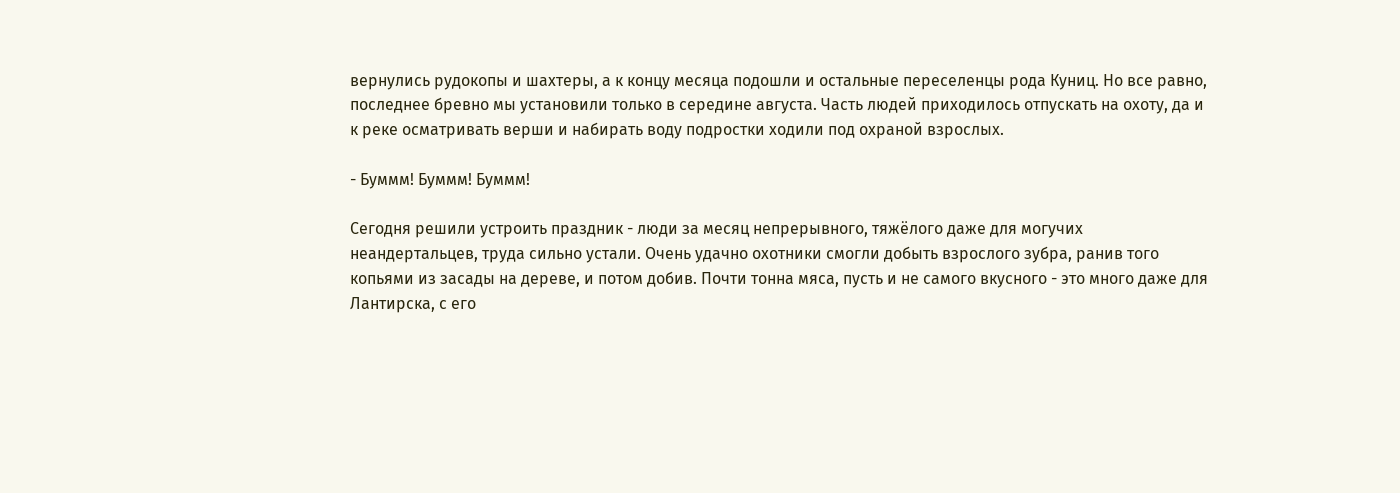вернулись рудокопы и шахтеры, а к концу месяца подошли и остальные переселенцы рода Куниц. Но все равно, последнее бревно мы установили только в середине августа. Часть людей приходилось отпускать на охоту, да и к реке осматривать верши и набирать воду подростки ходили под охраной взрослых.

- Буммм! Буммм! Буммм!

Сегодня решили устроить праздник - люди за месяц непрерывного, тяжёлого даже для могучих неандертальцев, труда сильно устали. Очень удачно охотники смогли добыть взрослого зубра, ранив того копьями из засады на дереве, и потом добив. Почти тонна мяса, пусть и не самого вкусного - это много даже для Лантирска, с его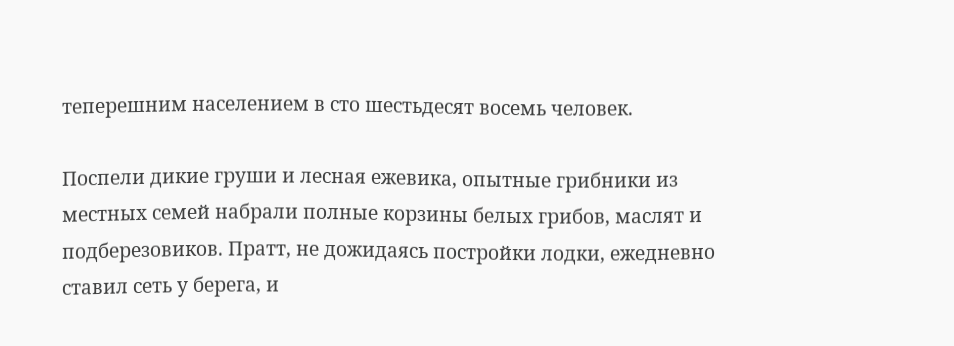теперешним населением в сто шестьдесят восемь человек.

Поспели дикие груши и лесная ежевика, опытные грибники из местных семей набрали полные корзины белых грибов, маслят и подберезовиков. Пратт, не дожидаясь постройки лодки, ежедневно ставил сеть у берега, и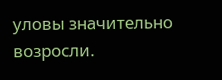уловы значительно возросли.